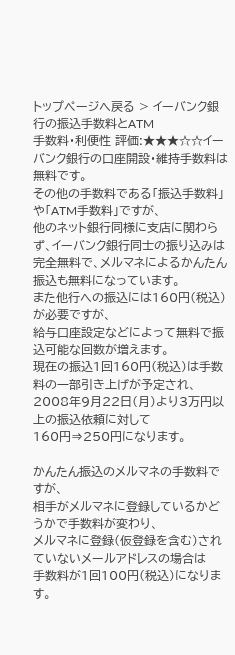トップページへ戻る > イーバンク銀行の振込手数料とATM
手数料・利便性 評価:★★★☆☆イーバンク銀行の口座開設・維持手数料は無料です。
その他の手数料である「振込手数料」や「ATM手数料」ですが、
他のネット銀行同様に支店に関わらず、イーバンク銀行同士の振り込みは
完全無料で、メルマネによるかんたん振込も無料になっています。
また他行への振込には160円(税込)が必要ですが、
給与口座設定などによって無料で振込可能な回数が増えます。
現在の振込1回160円(税込)は手数料の一部引き上げが予定され、
2008年9月22日(月)より3万円以上の振込依頼に対して
160円⇒250円になります。

かんたん振込のメルマネの手数料ですが、
相手がメルマネに登録しているかどうかで手数料が変わり、
メルマネに登録(仮登録を含む)されていないメールアドレスの場合は
手数料が1回100円(税込)になります。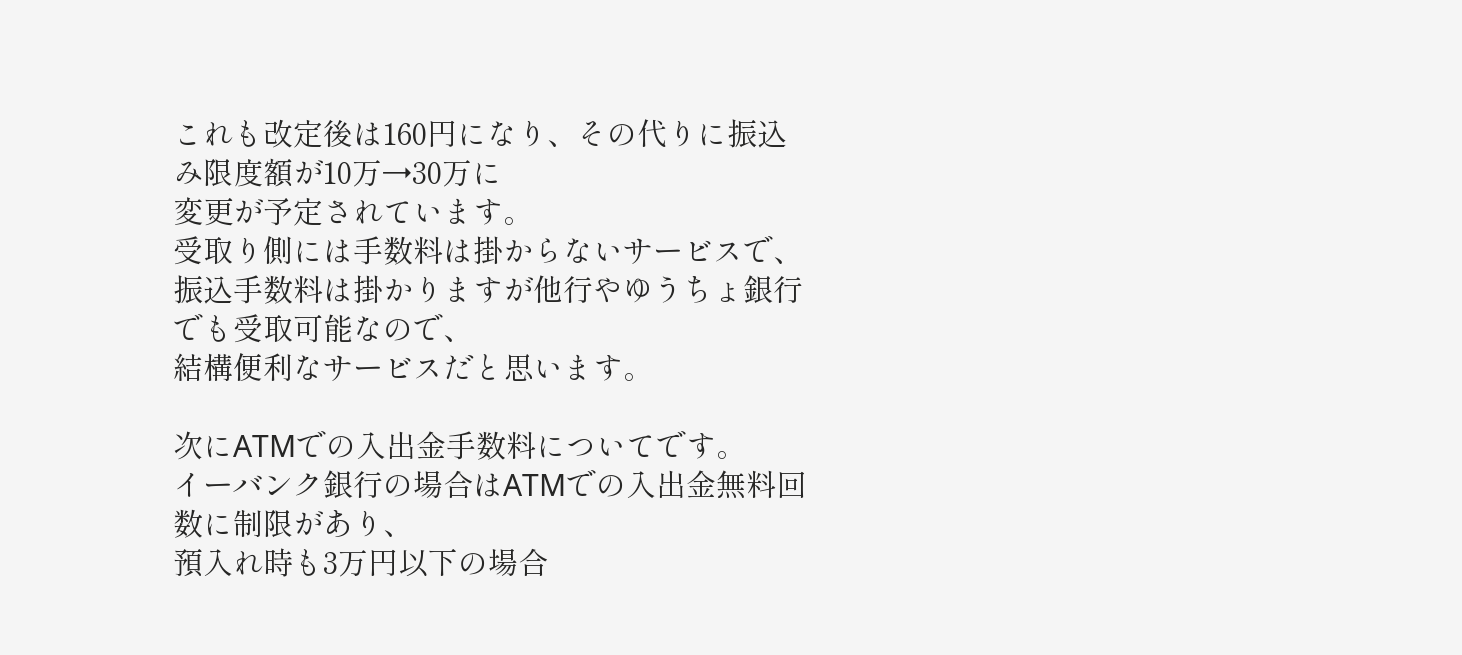これも改定後は160円になり、その代りに振込み限度額が10万→30万に
変更が予定されています。
受取り側には手数料は掛からないサービスで、
振込手数料は掛かりますが他行やゆうちょ銀行でも受取可能なので、
結構便利なサービスだと思います。

次にATMでの入出金手数料についてです。
イーバンク銀行の場合はATMでの入出金無料回数に制限があり、
預入れ時も3万円以下の場合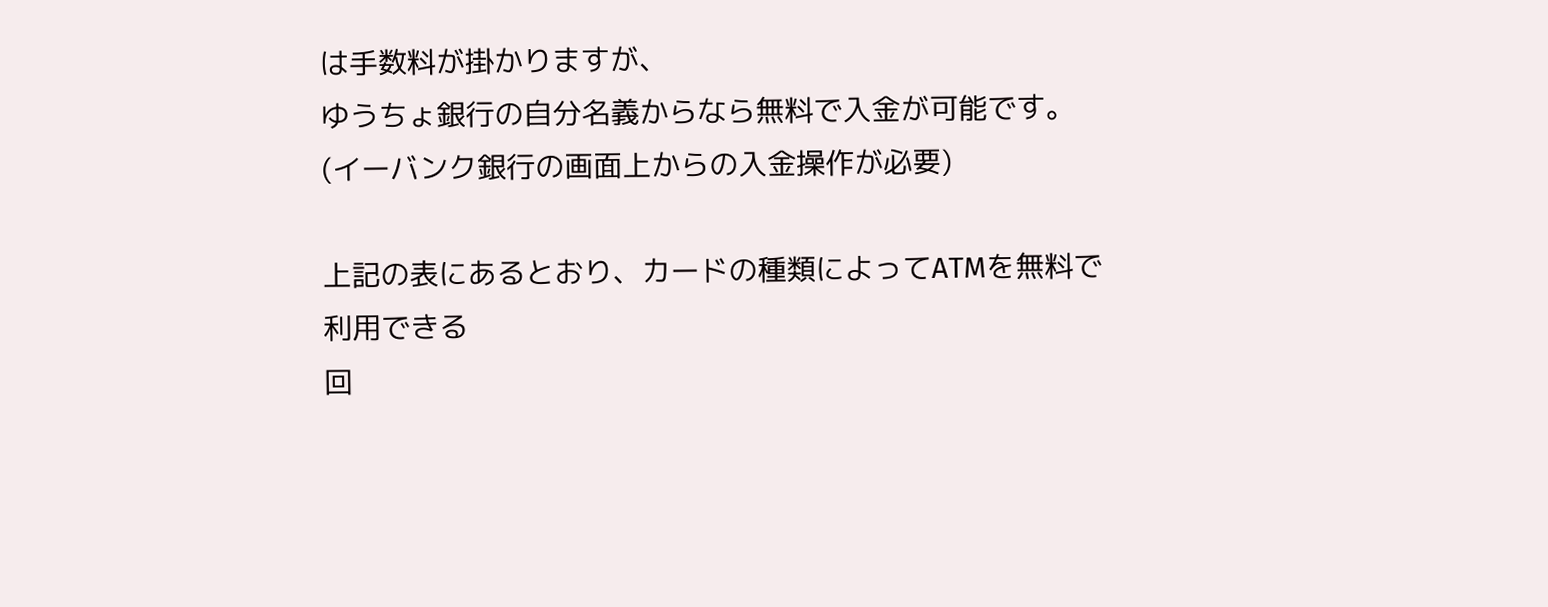は手数料が掛かりますが、
ゆうちょ銀行の自分名義からなら無料で入金が可能です。
(イーバンク銀行の画面上からの入金操作が必要)

上記の表にあるとおり、カードの種類によってATMを無料で利用できる
回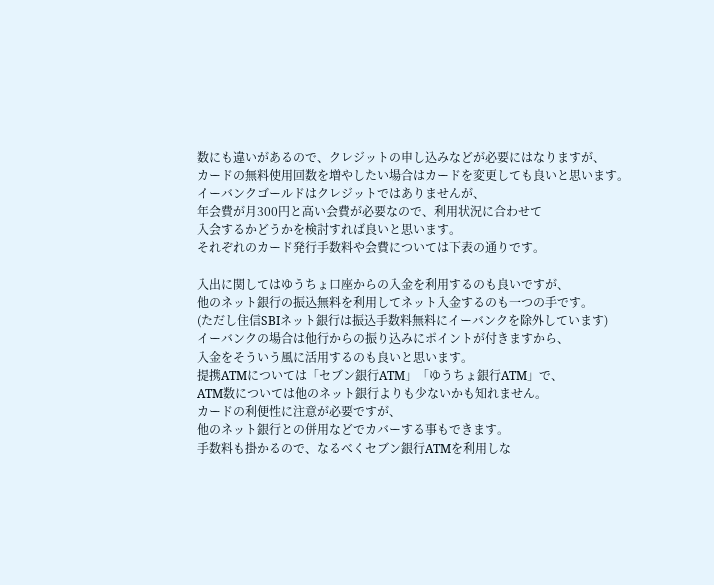数にも違いがあるので、クレジットの申し込みなどが必要にはなりますが、
カードの無料使用回数を増やしたい場合はカードを変更しても良いと思います。
イーバンクゴールドはクレジットではありませんが、
年会費が月300円と高い会費が必要なので、利用状況に合わせて
入会するかどうかを検討すれば良いと思います。
それぞれのカード発行手数料や会費については下表の通りです。

入出に関してはゆうちょ口座からの入金を利用するのも良いですが、
他のネット銀行の振込無料を利用してネット入金するのも一つの手です。
(ただし住信SBIネット銀行は振込手数料無料にイーバンクを除外しています)
イーバンクの場合は他行からの振り込みにポイントが付きますから、
入金をそういう風に活用するのも良いと思います。
提携ATMについては「セブン銀行ATM」「ゆうちょ銀行ATM」で、
ATM数については他のネット銀行よりも少ないかも知れません。
カードの利便性に注意が必要ですが、
他のネット銀行との併用などでカバーする事もできます。
手数料も掛かるので、なるべくセブン銀行ATMを利用しな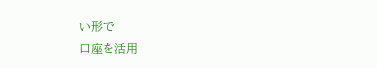い形で
口座を活用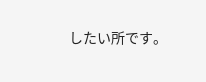したい所です。